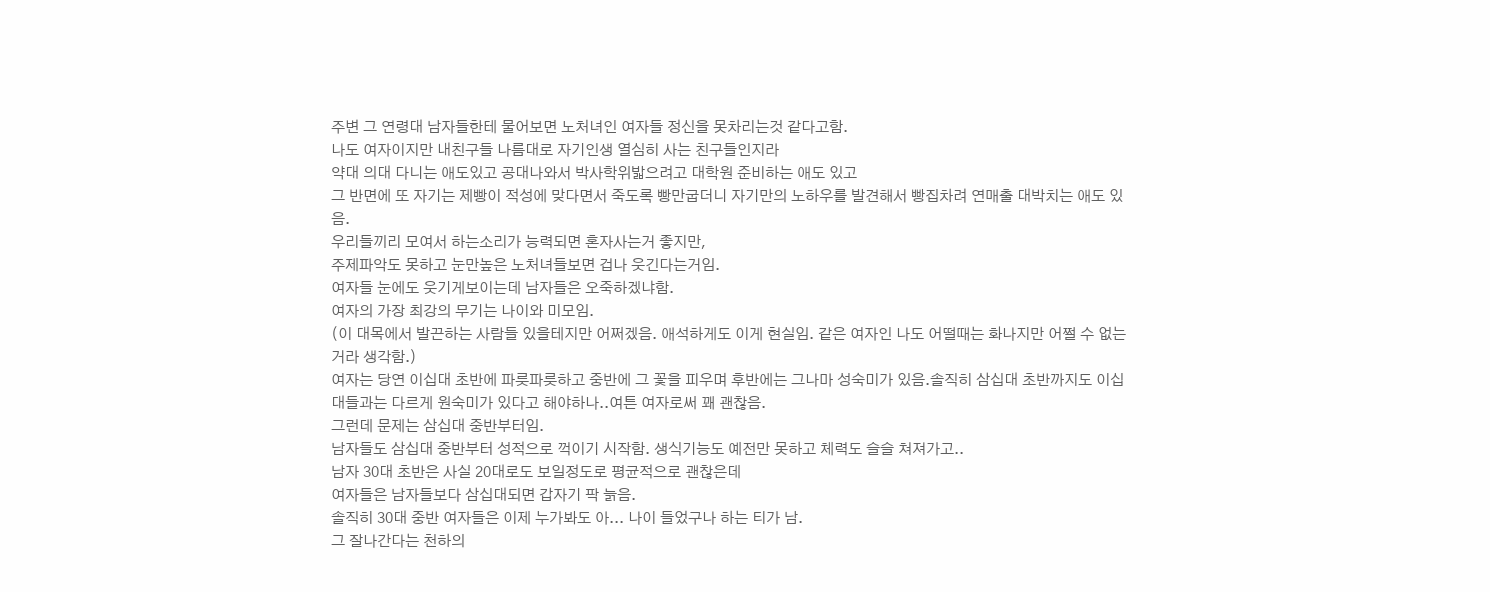주변 그 연령대 남자들한테 물어보면 노처녀인 여자들 정신을 못차리는것 같다고함.
나도 여자이지만 내친구들 나름대로 자기인생 열심히 사는 친구들인지라
약대 의대 다니는 애도있고 공대나와서 박사학위밟으려고 대학원 준비하는 애도 있고
그 반면에 또 자기는 제빵이 적성에 맞다면서 죽도록 빵만굽더니 자기만의 노하우를 발견해서 빵집차려 연매출 대박치는 애도 있음.
우리들끼리 모여서 하는소리가 능력되면 혼자사는거 좋지만,
주제파악도 못하고 눈만높은 노처녀들보면 겁나 웃긴다는거임.
여자들 눈에도 웃기게보이는데 남자들은 오죽하겠냐함.
여자의 가장 최강의 무기는 나이와 미모임.
(이 대목에서 발끈하는 사람들 있을테지만 어쩌겠음. 애석하게도 이게 현실임. 같은 여자인 나도 어떨때는 화나지만 어쩔 수 없는거라 생각함.)
여자는 당연 이십대 초반에 파릇파릇하고 중반에 그 꽃을 피우며 후반에는 그나마 성숙미가 있음.솔직히 삼십대 초반까지도 이십대들과는 다르게 원숙미가 있다고 해야하나..여튼 여자로써 꽤 괜찮음.
그런데 문제는 삼십대 중반부터임.
남자들도 삼십대 중반부터 성적으로 꺽이기 시작함. 생식기능도 예전만 못하고 체력도 슬슬 쳐져가고..
남자 30대 초반은 사실 20대로도 보일정도로 평균적으로 괜찮은데
여자들은 남자들보다 삼십대되면 갑자기 팍 늙음.
솔직히 30대 중반 여자들은 이제 누가봐도 아... 나이 들었구나 하는 티가 남.
그 잘나간다는 천하의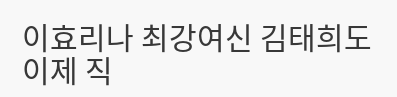이효리나 최강여신 김태희도 이제 직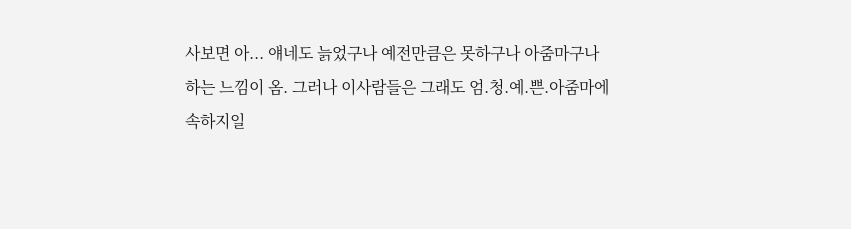사보면 아... 얘네도 늙었구나 예전만큼은 못하구나 아줌마구나 하는 느낌이 옴. 그러나 이사람들은 그래도 엄.청.예.쁜.아줌마에 속하지일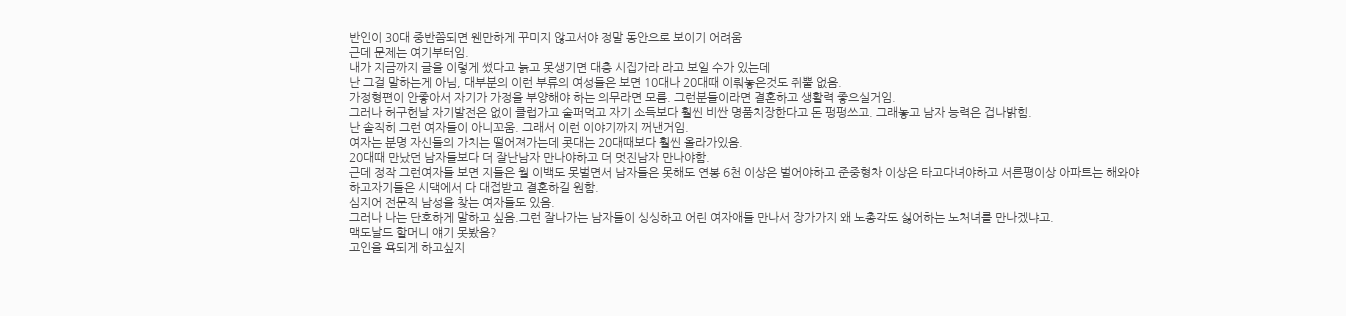반인이 30대 중반쯤되면 웬만하게 꾸미지 않고서야 정말 동안으로 보이기 어려움
근데 문제는 여기부터임.
내가 지금까지 글을 이렇게 썼다고 늙고 못생기면 대충 시집가라 라고 보일 수가 있는데
난 그걸 말하는게 아님, 대부분의 이런 부류의 여성들은 보면 10대나 20대때 이뤄놓은것도 쥐뿔 없음.
가정형편이 안좋아서 자기가 가정을 부양해야 하는 의무라면 모름. 그런분들이라면 결혼하고 생활력 좋으실거임.
그러나 허구헌날 자기발전은 없이 클럽가고 술퍼먹고 자기 소득보다 훨씬 비싼 명품치장한다고 돈 펑펑쓰고. 그래놓고 남자 능력은 겁나밝힘.
난 솔직히 그런 여자들이 아니꼬움. 그래서 이런 이야기까지 꺼낸거임.
여자는 분명 자신들의 가치는 떨어져가는데 콧대는 20대때보다 훨씬 올라가있음.
20대때 만났던 남자들보다 더 잘난남자 만나야하고 더 멋진남자 만나야함.
근데 정작 그런여자들 보면 지들은 월 이백도 못벌면서 남자들은 못해도 연봉 6천 이상은 벌어야하고 준중형차 이상은 타고다녀야하고 서른평이상 아파트는 해와야하고자기들은 시댁에서 다 대접받고 결혼하길 원함.
심지어 전문직 남성을 찾는 여자들도 있음.
그러나 나는 단호하게 말하고 싶음.그런 잘나가는 남자들이 싱싱하고 어린 여자애들 만나서 장가가지 왜 노총각도 싫어하는 노처녀를 만나겠냐고.
맥도날드 할머니 얘기 못봤음?
고인을 욕되게 하고싶지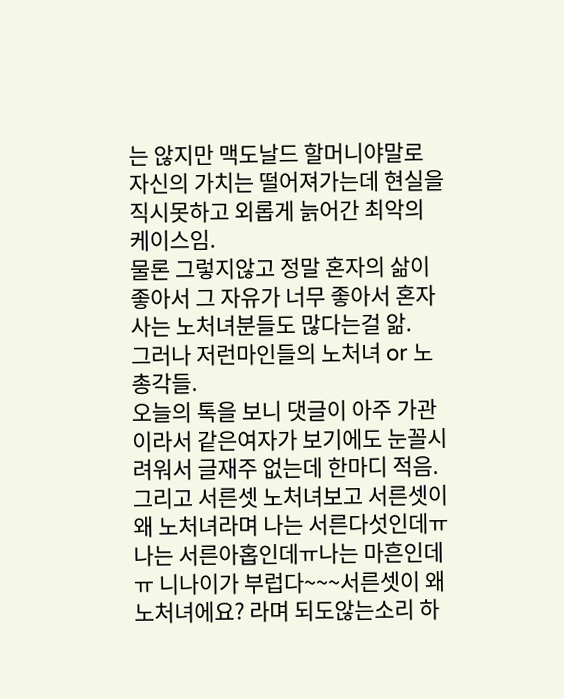는 않지만 맥도날드 할머니야말로 자신의 가치는 떨어져가는데 현실을 직시못하고 외롭게 늙어간 최악의 케이스임.
물론 그렇지않고 정말 혼자의 삶이 좋아서 그 자유가 너무 좋아서 혼자사는 노처녀분들도 많다는걸 앎.
그러나 저런마인들의 노처녀 or 노총각들.
오늘의 톡을 보니 댓글이 아주 가관이라서 같은여자가 보기에도 눈꼴시려워서 글재주 없는데 한마디 적음.
그리고 서른셋 노처녀보고 서른셋이 왜 노처녀라며 나는 서른다섯인데ㅠ나는 서른아홉인데ㅠ나는 마흔인데 ㅠ 니나이가 부럽다~~~서른셋이 왜 노처녀에요? 라며 되도않는소리 하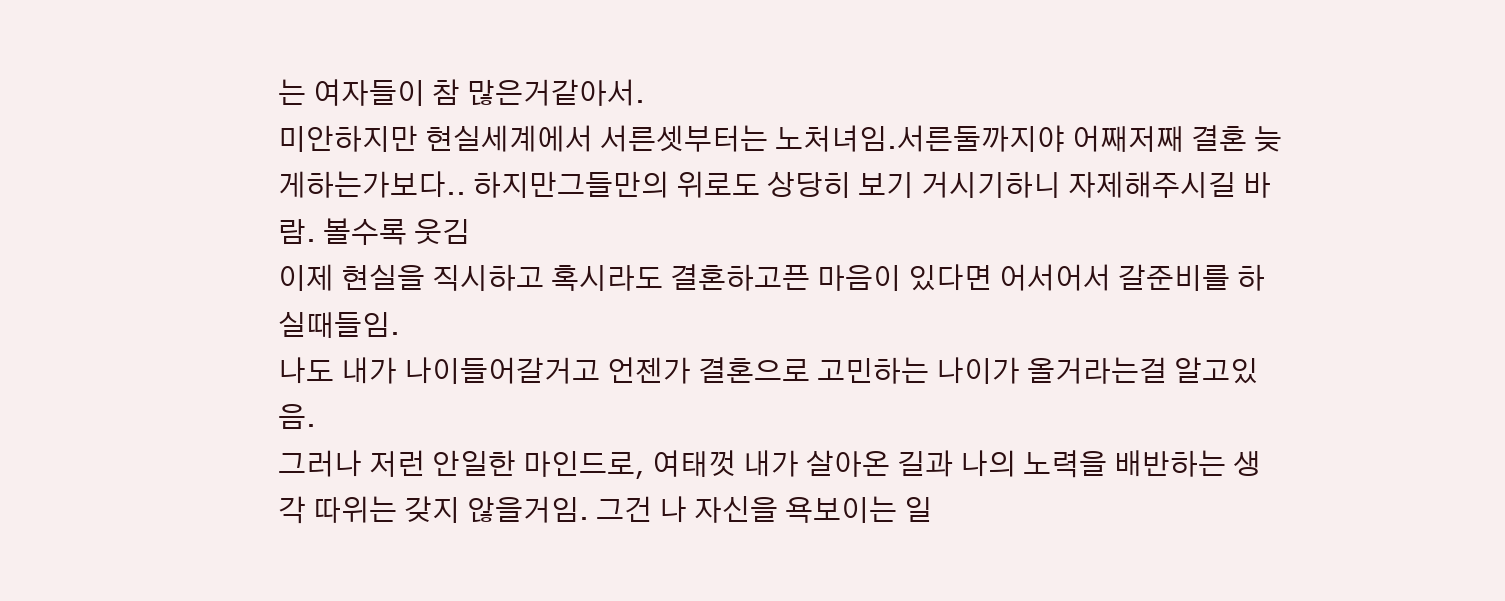는 여자들이 참 많은거같아서.
미안하지만 현실세계에서 서른셋부터는 노처녀임.서른둘까지야 어째저째 결혼 늦게하는가보다.. 하지만그들만의 위로도 상당히 보기 거시기하니 자제해주시길 바람. 볼수록 웃김
이제 현실을 직시하고 혹시라도 결혼하고픈 마음이 있다면 어서어서 갈준비를 하실때들임.
나도 내가 나이들어갈거고 언젠가 결혼으로 고민하는 나이가 올거라는걸 알고있음.
그러나 저런 안일한 마인드로, 여태껏 내가 살아온 길과 나의 노력을 배반하는 생각 따위는 갖지 않을거임. 그건 나 자신을 욕보이는 일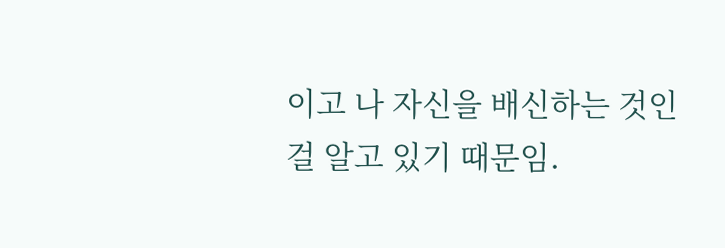이고 나 자신을 배신하는 것인걸 알고 있기 때문임.